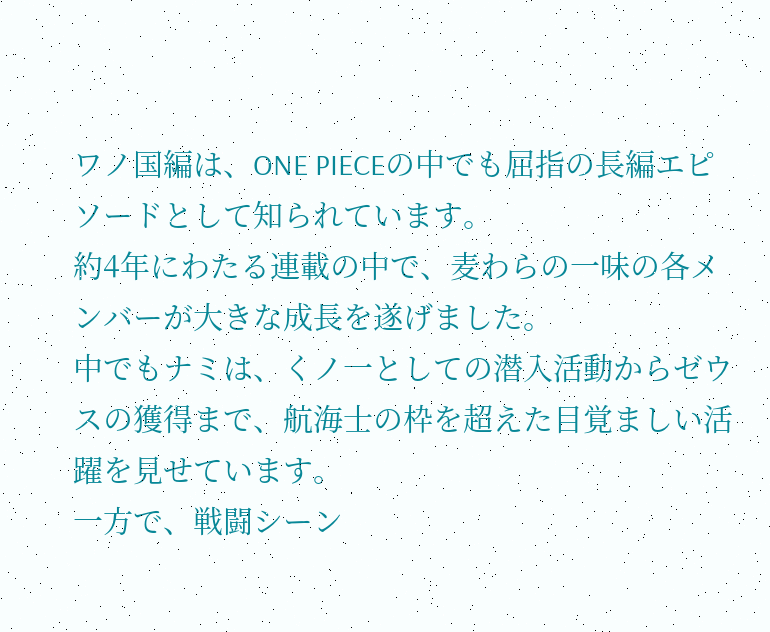ワノ国編は、ONE PIECEの中でも屈指の長編エピソードとして知られています。
約4年にわたる連載の中で、麦わらの一味の各メンバーが大きな成長を遂げました。
中でもナミは、くノ一としての潜入活動からゼウスの獲得まで、航海士の枠を超えた目覚ましい活躍を見せています。
一方で、戦闘シーン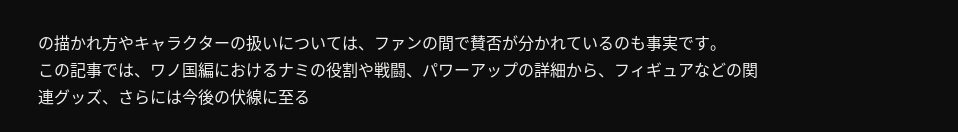の描かれ方やキャラクターの扱いについては、ファンの間で賛否が分かれているのも事実です。
この記事では、ワノ国編におけるナミの役割や戦闘、パワーアップの詳細から、フィギュアなどの関連グッズ、さらには今後の伏線に至る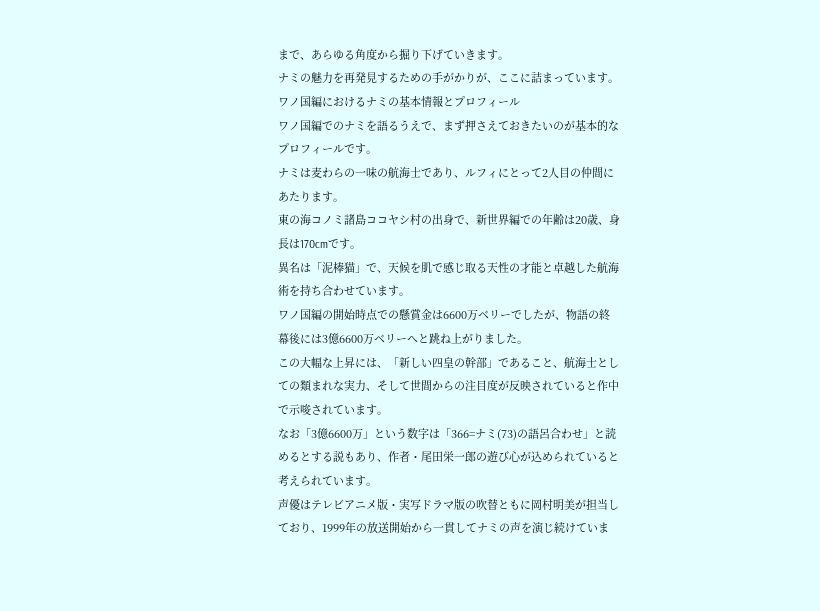まで、あらゆる角度から掘り下げていきます。
ナミの魅力を再発見するための手がかりが、ここに詰まっています。
ワノ国編におけるナミの基本情報とプロフィール
ワノ国編でのナミを語るうえで、まず押さえておきたいのが基本的なプロフィールです。
ナミは麦わらの一味の航海士であり、ルフィにとって2人目の仲間にあたります。
東の海コノミ諸島ココヤシ村の出身で、新世界編での年齢は20歳、身長は170cmです。
異名は「泥棒猫」で、天候を肌で感じ取る天性の才能と卓越した航海術を持ち合わせています。
ワノ国編の開始時点での懸賞金は6600万ベリーでしたが、物語の終幕後には3億6600万ベリーへと跳ね上がりました。
この大幅な上昇には、「新しい四皇の幹部」であること、航海士としての類まれな実力、そして世間からの注目度が反映されていると作中で示唆されています。
なお「3億6600万」という数字は「366=ナミ(73)の語呂合わせ」と読めるとする説もあり、作者・尾田栄一郎の遊び心が込められていると考えられています。
声優はテレビアニメ版・実写ドラマ版の吹替ともに岡村明美が担当しており、1999年の放送開始から一貫してナミの声を演じ続けていま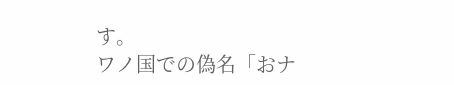す。
ワノ国での偽名「おナ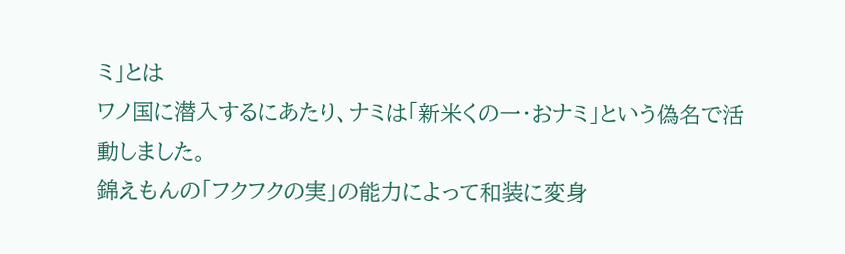ミ」とは
ワノ国に潜入するにあたり、ナミは「新米くの一・おナミ」という偽名で活動しました。
錦えもんの「フクフクの実」の能力によって和装に変身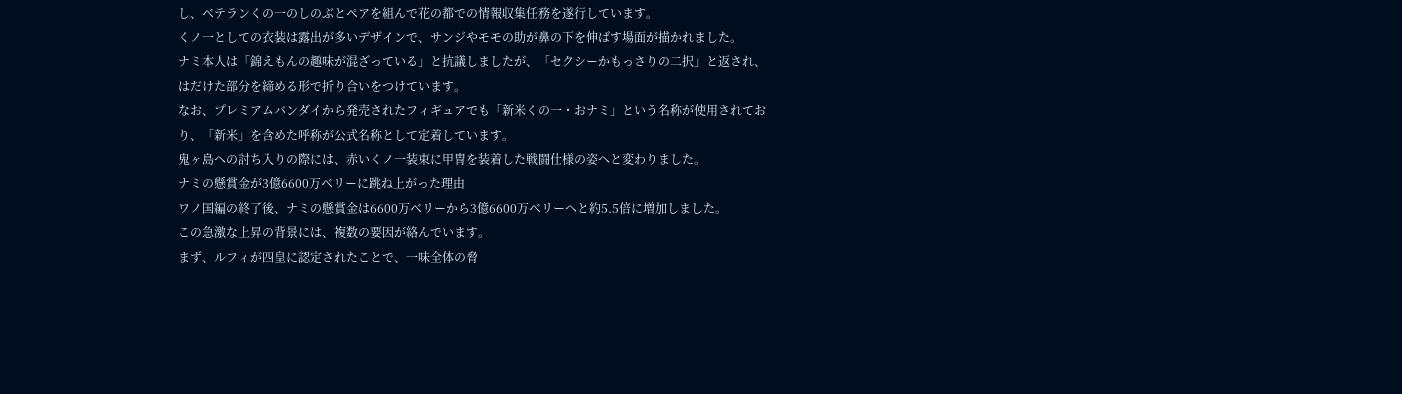し、ベテランくの一のしのぶとペアを組んで花の都での情報収集任務を遂行しています。
くノ一としての衣装は露出が多いデザインで、サンジやモモの助が鼻の下を伸ばす場面が描かれました。
ナミ本人は「錦えもんの趣味が混ざっている」と抗議しましたが、「セクシーかもっさりの二択」と返され、はだけた部分を締める形で折り合いをつけています。
なお、プレミアムバンダイから発売されたフィギュアでも「新米くの一・おナミ」という名称が使用されており、「新米」を含めた呼称が公式名称として定着しています。
鬼ヶ島への討ち入りの際には、赤いくノ一装束に甲冑を装着した戦闘仕様の姿へと変わりました。
ナミの懸賞金が3億6600万ベリーに跳ね上がった理由
ワノ国編の終了後、ナミの懸賞金は6600万ベリーから3億6600万ベリーへと約5.5倍に増加しました。
この急激な上昇の背景には、複数の要因が絡んでいます。
まず、ルフィが四皇に認定されたことで、一味全体の脅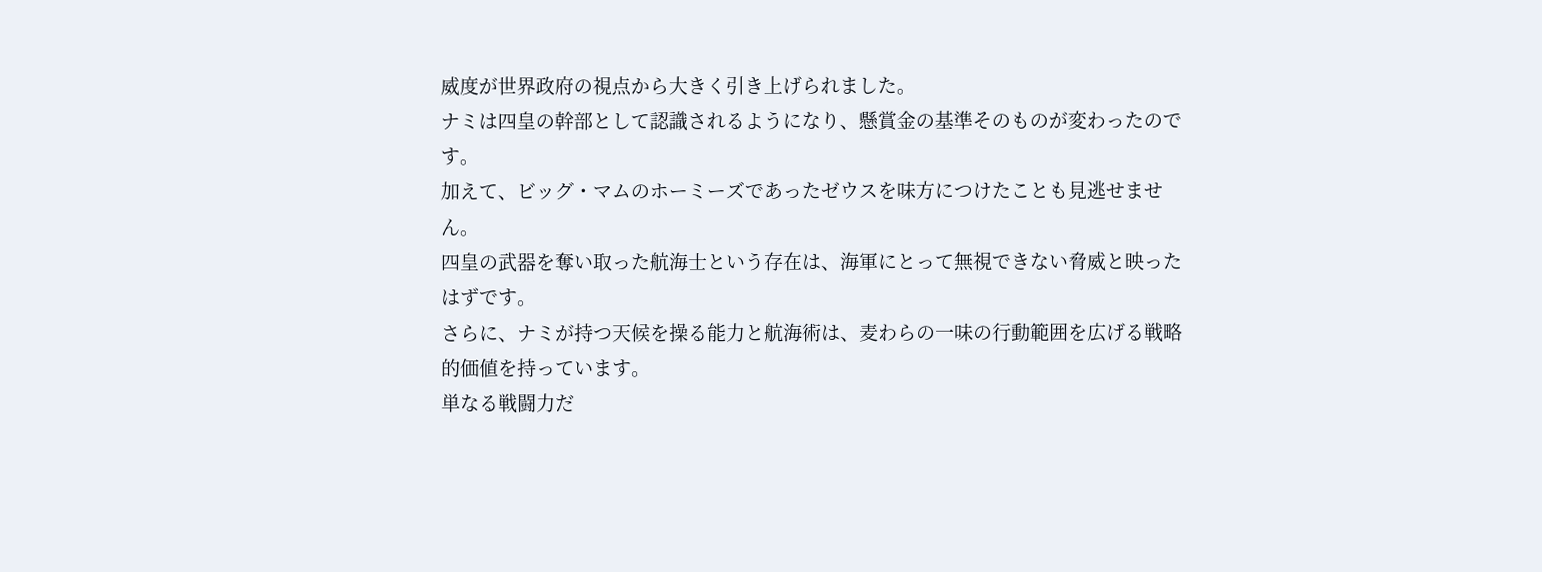威度が世界政府の視点から大きく引き上げられました。
ナミは四皇の幹部として認識されるようになり、懸賞金の基準そのものが変わったのです。
加えて、ビッグ・マムのホーミーズであったゼウスを味方につけたことも見逃せません。
四皇の武器を奪い取った航海士という存在は、海軍にとって無視できない脅威と映ったはずです。
さらに、ナミが持つ天候を操る能力と航海術は、麦わらの一味の行動範囲を広げる戦略的価値を持っています。
単なる戦闘力だ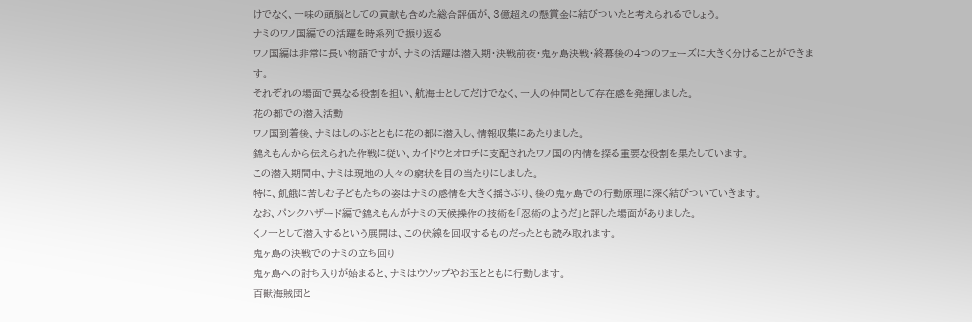けでなく、一味の頭脳としての貢献も含めた総合評価が、3億超えの懸賞金に結びついたと考えられるでしょう。
ナミのワノ国編での活躍を時系列で振り返る
ワノ国編は非常に長い物語ですが、ナミの活躍は潜入期・決戦前夜・鬼ヶ島決戦・終幕後の4つのフェーズに大きく分けることができます。
それぞれの場面で異なる役割を担い、航海士としてだけでなく、一人の仲間として存在感を発揮しました。
花の都での潜入活動
ワノ国到着後、ナミはしのぶとともに花の都に潜入し、情報収集にあたりました。
錦えもんから伝えられた作戦に従い、カイドウとオロチに支配されたワノ国の内情を探る重要な役割を果たしています。
この潜入期間中、ナミは現地の人々の窮状を目の当たりにしました。
特に、飢餓に苦しむ子どもたちの姿はナミの感情を大きく揺さぶり、後の鬼ヶ島での行動原理に深く結びついていきます。
なお、パンクハザード編で錦えもんがナミの天候操作の技術を「忍術のようだ」と評した場面がありました。
くノ一として潜入するという展開は、この伏線を回収するものだったとも読み取れます。
鬼ヶ島の決戦でのナミの立ち回り
鬼ヶ島への討ち入りが始まると、ナミはウソップやお玉とともに行動します。
百獣海賊団と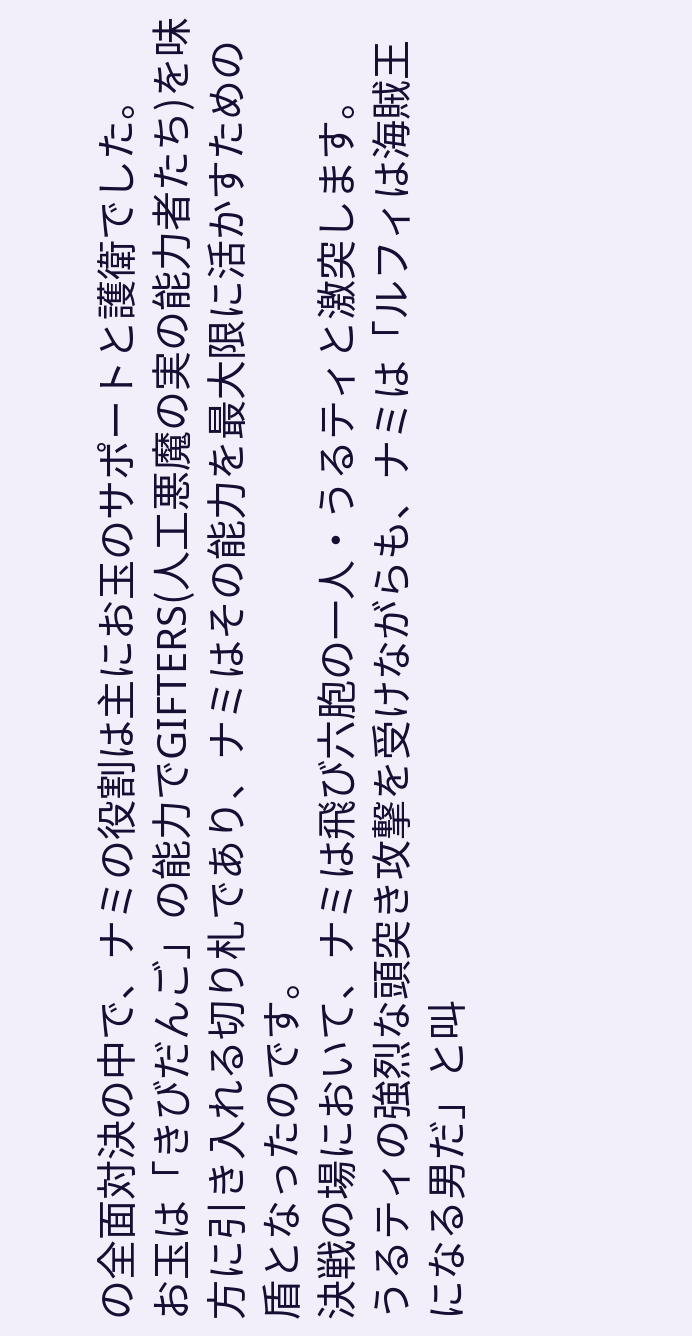の全面対決の中で、ナミの役割は主にお玉のサポートと護衛でした。
お玉は「きびだんご」の能力でGIFTERS(人工悪魔の実の能力者たち)を味方に引き入れる切り札であり、ナミはその能力を最大限に活かすための盾となったのです。
決戦の場において、ナミは飛び六胞の一人・うるティと激突します。
うるティの強烈な頭突き攻撃を受けながらも、ナミは「ルフィは海賊王になる男だ」と叫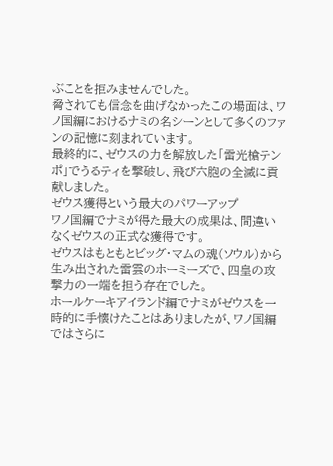ぶことを拒みませんでした。
脅されても信念を曲げなかったこの場面は、ワノ国編におけるナミの名シーンとして多くのファンの記憶に刻まれています。
最終的に、ゼウスの力を解放した「雷光槍テンポ」でうるティを撃破し、飛び六胞の全滅に貢献しました。
ゼウス獲得という最大のパワーアップ
ワノ国編でナミが得た最大の成果は、間違いなくゼウスの正式な獲得です。
ゼウスはもともとビッグ・マムの魂(ソウル)から生み出された雷雲のホーミーズで、四皇の攻撃力の一端を担う存在でした。
ホールケーキアイランド編でナミがゼウスを一時的に手懐けたことはありましたが、ワノ国編ではさらに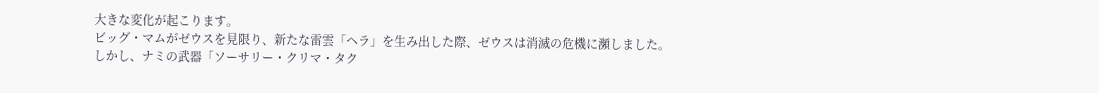大きな変化が起こります。
ビッグ・マムがゼウスを見限り、新たな雷雲「ヘラ」を生み出した際、ゼウスは消滅の危機に瀕しました。
しかし、ナミの武器「ソーサリー・クリマ・タク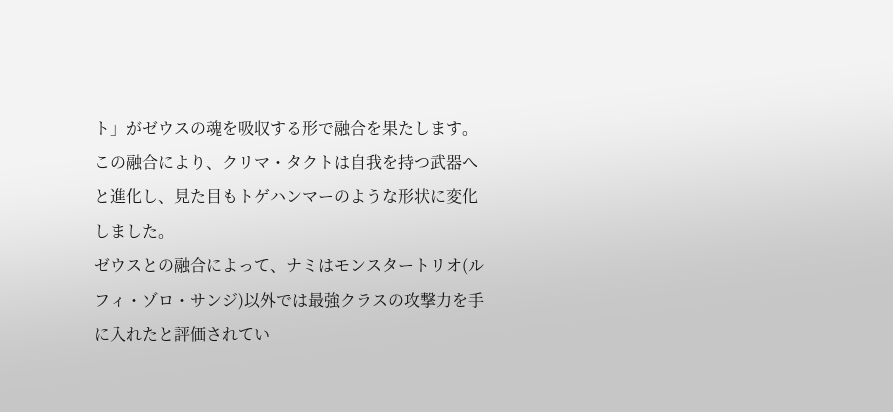ト」がゼウスの魂を吸収する形で融合を果たします。
この融合により、クリマ・タクトは自我を持つ武器へと進化し、見た目もトゲハンマーのような形状に変化しました。
ゼウスとの融合によって、ナミはモンスタートリオ(ルフィ・ゾロ・サンジ)以外では最強クラスの攻撃力を手に入れたと評価されてい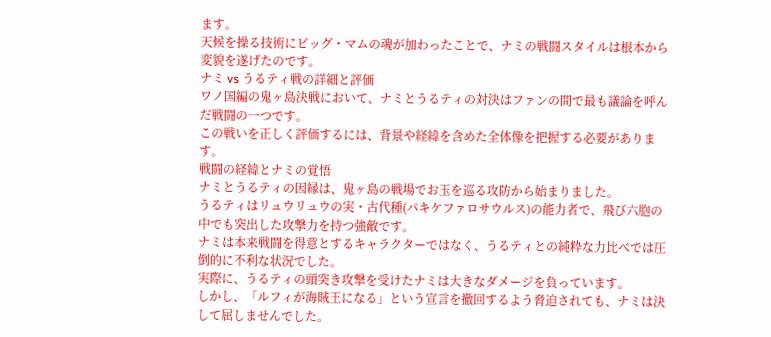ます。
天候を操る技術にビッグ・マムの魂が加わったことで、ナミの戦闘スタイルは根本から変貌を遂げたのです。
ナミ vs うるティ戦の詳細と評価
ワノ国編の鬼ヶ島決戦において、ナミとうるティの対決はファンの間で最も議論を呼んだ戦闘の一つです。
この戦いを正しく評価するには、背景や経緯を含めた全体像を把握する必要があります。
戦闘の経緯とナミの覚悟
ナミとうるティの因縁は、鬼ヶ島の戦場でお玉を巡る攻防から始まりました。
うるティはリュウリュウの実・古代種(パキケファロサウルス)の能力者で、飛び六胞の中でも突出した攻撃力を持つ強敵です。
ナミは本来戦闘を得意とするキャラクターではなく、うるティとの純粋な力比べでは圧倒的に不利な状況でした。
実際に、うるティの頭突き攻撃を受けたナミは大きなダメージを負っています。
しかし、「ルフィが海賊王になる」という宣言を撤回するよう脅迫されても、ナミは決して屈しませんでした。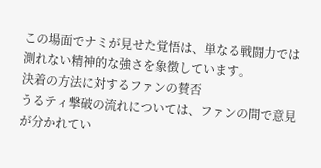この場面でナミが見せた覚悟は、単なる戦闘力では測れない精神的な強さを象徴しています。
決着の方法に対するファンの賛否
うるティ撃破の流れについては、ファンの間で意見が分かれてい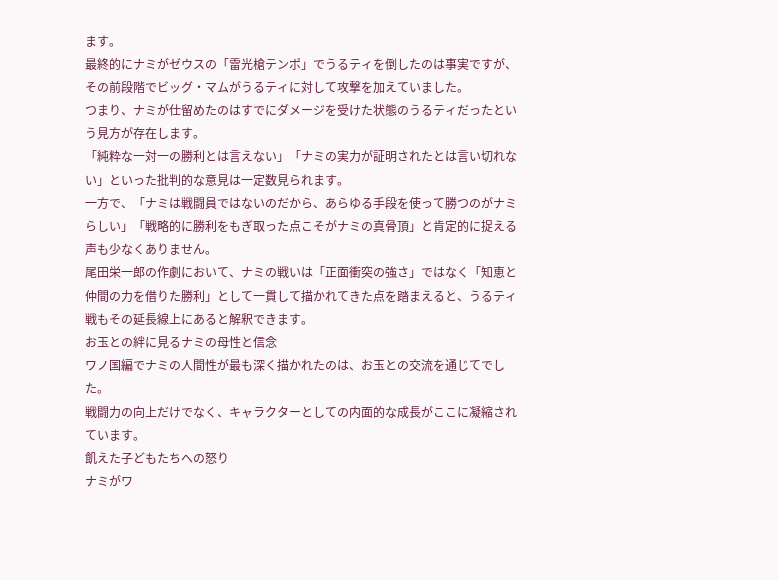ます。
最終的にナミがゼウスの「雷光槍テンポ」でうるティを倒したのは事実ですが、その前段階でビッグ・マムがうるティに対して攻撃を加えていました。
つまり、ナミが仕留めたのはすでにダメージを受けた状態のうるティだったという見方が存在します。
「純粋な一対一の勝利とは言えない」「ナミの実力が証明されたとは言い切れない」といった批判的な意見は一定数見られます。
一方で、「ナミは戦闘員ではないのだから、あらゆる手段を使って勝つのがナミらしい」「戦略的に勝利をもぎ取った点こそがナミの真骨頂」と肯定的に捉える声も少なくありません。
尾田栄一郎の作劇において、ナミの戦いは「正面衝突の強さ」ではなく「知恵と仲間の力を借りた勝利」として一貫して描かれてきた点を踏まえると、うるティ戦もその延長線上にあると解釈できます。
お玉との絆に見るナミの母性と信念
ワノ国編でナミの人間性が最も深く描かれたのは、お玉との交流を通じてでした。
戦闘力の向上だけでなく、キャラクターとしての内面的な成長がここに凝縮されています。
飢えた子どもたちへの怒り
ナミがワ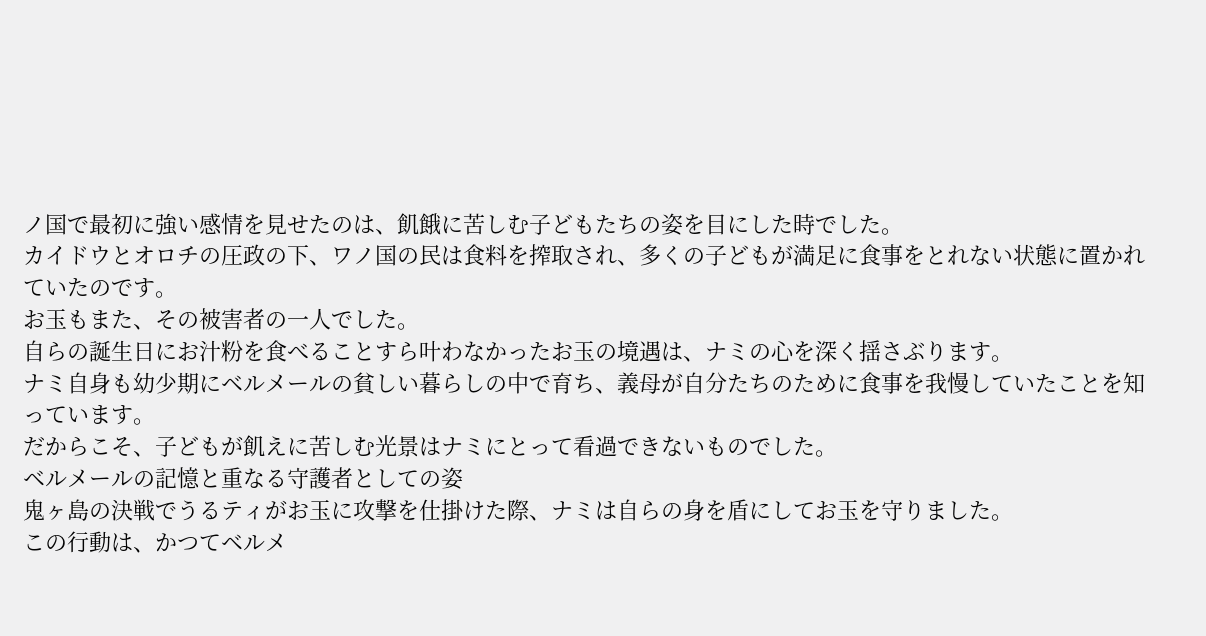ノ国で最初に強い感情を見せたのは、飢餓に苦しむ子どもたちの姿を目にした時でした。
カイドウとオロチの圧政の下、ワノ国の民は食料を搾取され、多くの子どもが満足に食事をとれない状態に置かれていたのです。
お玉もまた、その被害者の一人でした。
自らの誕生日にお汁粉を食べることすら叶わなかったお玉の境遇は、ナミの心を深く揺さぶります。
ナミ自身も幼少期にベルメールの貧しい暮らしの中で育ち、義母が自分たちのために食事を我慢していたことを知っています。
だからこそ、子どもが飢えに苦しむ光景はナミにとって看過できないものでした。
ベルメールの記憶と重なる守護者としての姿
鬼ヶ島の決戦でうるティがお玉に攻撃を仕掛けた際、ナミは自らの身を盾にしてお玉を守りました。
この行動は、かつてベルメ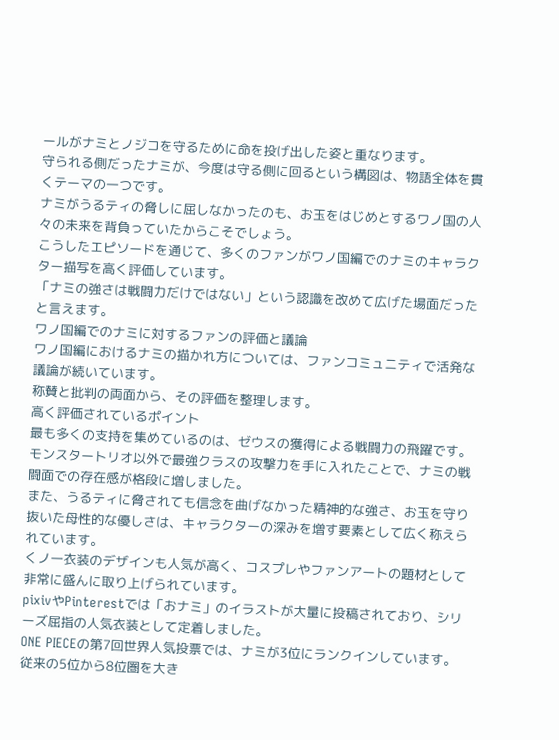ールがナミとノジコを守るために命を投げ出した姿と重なります。
守られる側だったナミが、今度は守る側に回るという構図は、物語全体を貫くテーマの一つです。
ナミがうるティの脅しに屈しなかったのも、お玉をはじめとするワノ国の人々の未来を背負っていたからこそでしょう。
こうしたエピソードを通じて、多くのファンがワノ国編でのナミのキャラクター描写を高く評価しています。
「ナミの強さは戦闘力だけではない」という認識を改めて広げた場面だったと言えます。
ワノ国編でのナミに対するファンの評価と議論
ワノ国編におけるナミの描かれ方については、ファンコミュニティで活発な議論が続いています。
称賛と批判の両面から、その評価を整理します。
高く評価されているポイント
最も多くの支持を集めているのは、ゼウスの獲得による戦闘力の飛躍です。
モンスタートリオ以外で最強クラスの攻撃力を手に入れたことで、ナミの戦闘面での存在感が格段に増しました。
また、うるティに脅されても信念を曲げなかった精神的な強さ、お玉を守り抜いた母性的な優しさは、キャラクターの深みを増す要素として広く称えられています。
くノ一衣装のデザインも人気が高く、コスプレやファンアートの題材として非常に盛んに取り上げられています。
pixivやPinterestでは「おナミ」のイラストが大量に投稿されており、シリーズ屈指の人気衣装として定着しました。
ONE PIECEの第7回世界人気投票では、ナミが3位にランクインしています。
従来の5位から8位圏を大き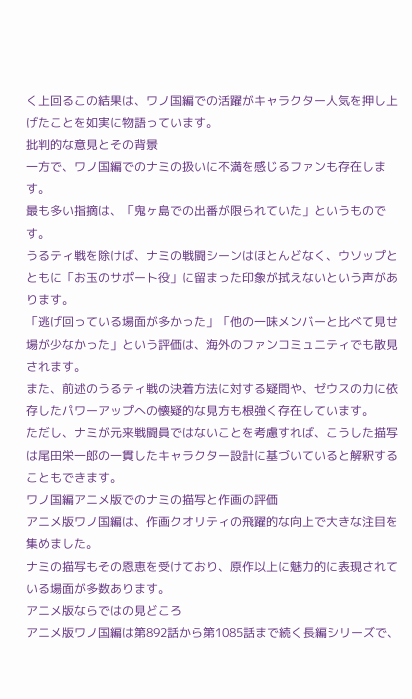く上回るこの結果は、ワノ国編での活躍がキャラクター人気を押し上げたことを如実に物語っています。
批判的な意見とその背景
一方で、ワノ国編でのナミの扱いに不満を感じるファンも存在します。
最も多い指摘は、「鬼ヶ島での出番が限られていた」というものです。
うるティ戦を除けば、ナミの戦闘シーンはほとんどなく、ウソップとともに「お玉のサポート役」に留まった印象が拭えないという声があります。
「逃げ回っている場面が多かった」「他の一味メンバーと比べて見せ場が少なかった」という評価は、海外のファンコミュニティでも散見されます。
また、前述のうるティ戦の決着方法に対する疑問や、ゼウスの力に依存したパワーアップへの懐疑的な見方も根強く存在しています。
ただし、ナミが元来戦闘員ではないことを考慮すれば、こうした描写は尾田栄一郎の一貫したキャラクター設計に基づいていると解釈することもできます。
ワノ国編アニメ版でのナミの描写と作画の評価
アニメ版ワノ国編は、作画クオリティの飛躍的な向上で大きな注目を集めました。
ナミの描写もその恩恵を受けており、原作以上に魅力的に表現されている場面が多数あります。
アニメ版ならではの見どころ
アニメ版ワノ国編は第892話から第1085話まで続く長編シリーズで、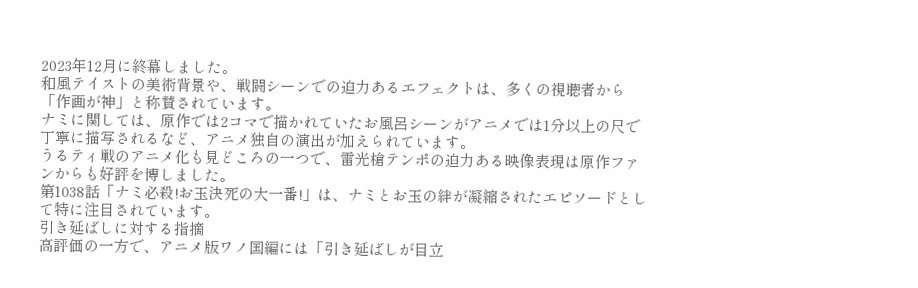2023年12月に終幕しました。
和風テイストの美術背景や、戦闘シーンでの迫力あるエフェクトは、多くの視聴者から「作画が神」と称賛されています。
ナミに関しては、原作では2コマで描かれていたお風呂シーンがアニメでは1分以上の尺で丁寧に描写されるなど、アニメ独自の演出が加えられています。
うるティ戦のアニメ化も見どころの一つで、雷光槍テンポの迫力ある映像表現は原作ファンからも好評を博しました。
第1038話「ナミ必殺!お玉決死の大一番!」は、ナミとお玉の絆が凝縮されたエピソードとして特に注目されています。
引き延ばしに対する指摘
高評価の一方で、アニメ版ワノ国編には「引き延ばしが目立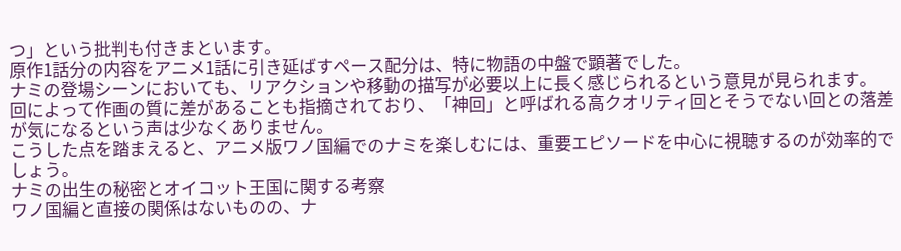つ」という批判も付きまといます。
原作1話分の内容をアニメ1話に引き延ばすペース配分は、特に物語の中盤で顕著でした。
ナミの登場シーンにおいても、リアクションや移動の描写が必要以上に長く感じられるという意見が見られます。
回によって作画の質に差があることも指摘されており、「神回」と呼ばれる高クオリティ回とそうでない回との落差が気になるという声は少なくありません。
こうした点を踏まえると、アニメ版ワノ国編でのナミを楽しむには、重要エピソードを中心に視聴するのが効率的でしょう。
ナミの出生の秘密とオイコット王国に関する考察
ワノ国編と直接の関係はないものの、ナ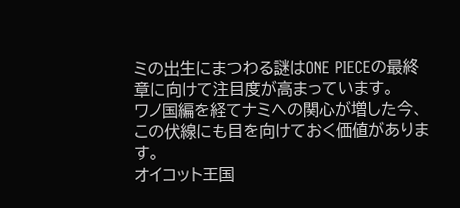ミの出生にまつわる謎はONE PIECEの最終章に向けて注目度が高まっています。
ワノ国編を経てナミへの関心が増した今、この伏線にも目を向けておく価値があります。
オイコット王国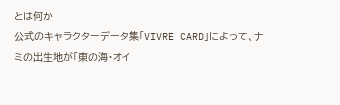とは何か
公式のキャラクターデータ集「VIVRE CARD」によって、ナミの出生地が「東の海・オイ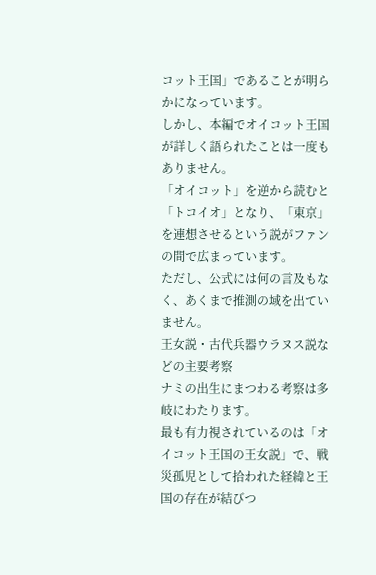コット王国」であることが明らかになっています。
しかし、本編でオイコット王国が詳しく語られたことは一度もありません。
「オイコット」を逆から読むと「トコイオ」となり、「東京」を連想させるという説がファンの間で広まっています。
ただし、公式には何の言及もなく、あくまで推測の域を出ていません。
王女説・古代兵器ウラヌス説などの主要考察
ナミの出生にまつわる考察は多岐にわたります。
最も有力視されているのは「オイコット王国の王女説」で、戦災孤児として拾われた経緯と王国の存在が結びつ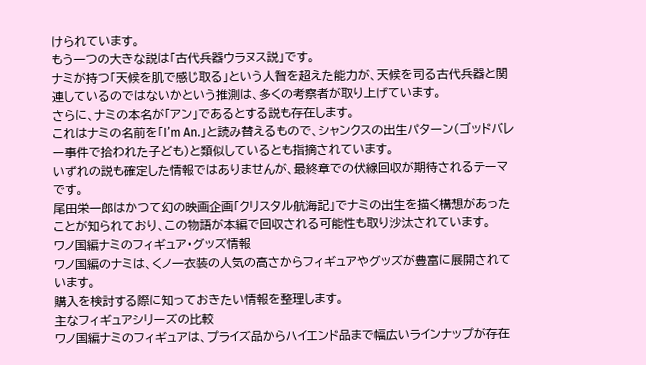けられています。
もう一つの大きな説は「古代兵器ウラヌス説」です。
ナミが持つ「天候を肌で感じ取る」という人智を超えた能力が、天候を司る古代兵器と関連しているのではないかという推測は、多くの考察者が取り上げています。
さらに、ナミの本名が「アン」であるとする説も存在します。
これはナミの名前を「I’m An.」と読み替えるもので、シャンクスの出生パターン(ゴッドバレー事件で拾われた子ども)と類似しているとも指摘されています。
いずれの説も確定した情報ではありませんが、最終章での伏線回収が期待されるテーマです。
尾田栄一郎はかつて幻の映画企画「クリスタル航海記」でナミの出生を描く構想があったことが知られており、この物語が本編で回収される可能性も取り沙汰されています。
ワノ国編ナミのフィギュア・グッズ情報
ワノ国編のナミは、くノ一衣装の人気の高さからフィギュアやグッズが豊富に展開されています。
購入を検討する際に知っておきたい情報を整理します。
主なフィギュアシリーズの比較
ワノ国編ナミのフィギュアは、プライズ品からハイエンド品まで幅広いラインナップが存在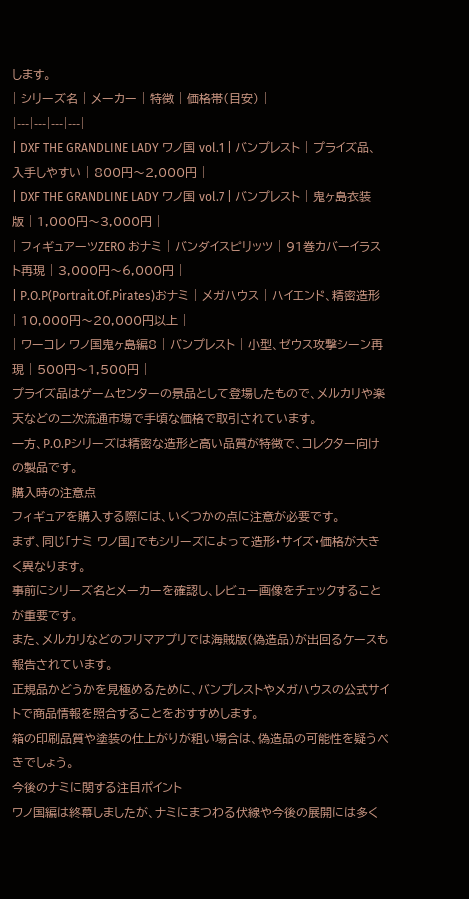します。
| シリーズ名 | メーカー | 特徴 | 価格帯(目安) |
|---|---|---|---|
| DXF THE GRANDLINE LADY ワノ国 vol.1 | バンプレスト | プライズ品、入手しやすい | 800円〜2,000円 |
| DXF THE GRANDLINE LADY ワノ国 vol.7 | バンプレスト | 鬼ヶ島衣装版 | 1,000円〜3,000円 |
| フィギュアーツZERO おナミ | バンダイスピリッツ | 91巻カバーイラスト再現 | 3,000円〜6,000円 |
| P.O.P(Portrait.Of.Pirates)おナミ | メガハウス | ハイエンド、精密造形 | 10,000円〜20,000円以上 |
| ワーコレ ワノ国鬼ヶ島編8 | バンプレスト | 小型、ゼウス攻撃シーン再現 | 500円〜1,500円 |
プライズ品はゲームセンターの景品として登場したもので、メルカリや楽天などの二次流通市場で手頃な価格で取引されています。
一方、P.O.Pシリーズは精密な造形と高い品質が特徴で、コレクター向けの製品です。
購入時の注意点
フィギュアを購入する際には、いくつかの点に注意が必要です。
まず、同じ「ナミ ワノ国」でもシリーズによって造形・サイズ・価格が大きく異なります。
事前にシリーズ名とメーカーを確認し、レビュー画像をチェックすることが重要です。
また、メルカリなどのフリマアプリでは海賊版(偽造品)が出回るケースも報告されています。
正規品かどうかを見極めるために、バンプレストやメガハウスの公式サイトで商品情報を照合することをおすすめします。
箱の印刷品質や塗装の仕上がりが粗い場合は、偽造品の可能性を疑うべきでしょう。
今後のナミに関する注目ポイント
ワノ国編は終幕しましたが、ナミにまつわる伏線や今後の展開には多く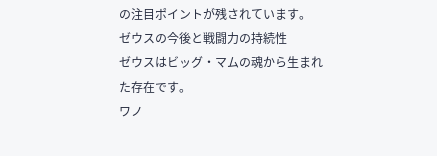の注目ポイントが残されています。
ゼウスの今後と戦闘力の持続性
ゼウスはビッグ・マムの魂から生まれた存在です。
ワノ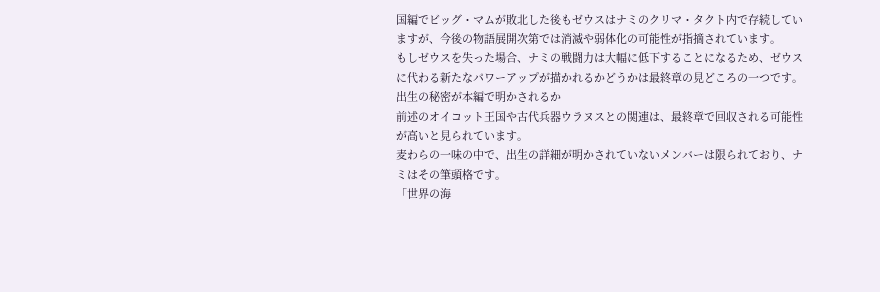国編でビッグ・マムが敗北した後もゼウスはナミのクリマ・タクト内で存続していますが、今後の物語展開次第では消滅や弱体化の可能性が指摘されています。
もしゼウスを失った場合、ナミの戦闘力は大幅に低下することになるため、ゼウスに代わる新たなパワーアップが描かれるかどうかは最終章の見どころの一つです。
出生の秘密が本編で明かされるか
前述のオイコット王国や古代兵器ウラヌスとの関連は、最終章で回収される可能性が高いと見られています。
麦わらの一味の中で、出生の詳細が明かされていないメンバーは限られており、ナミはその筆頭格です。
「世界の海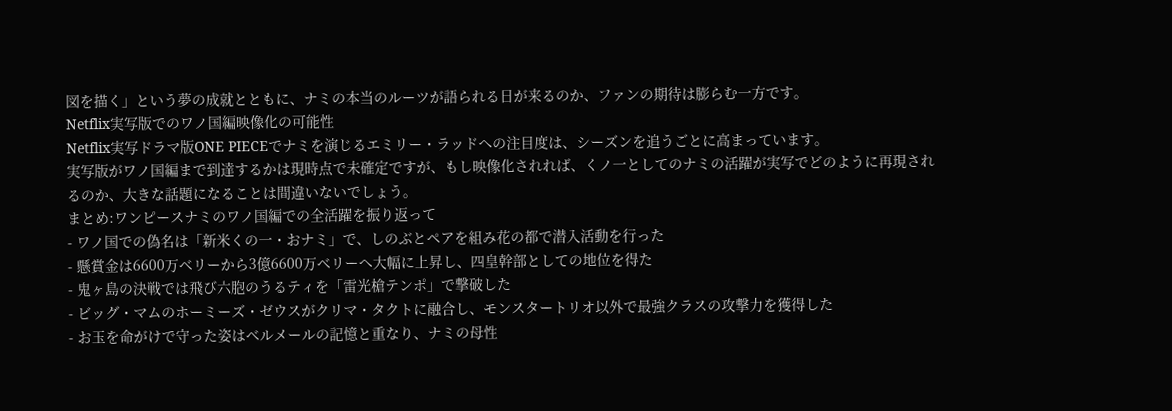図を描く」という夢の成就とともに、ナミの本当のルーツが語られる日が来るのか、ファンの期待は膨らむ一方です。
Netflix実写版でのワノ国編映像化の可能性
Netflix実写ドラマ版ONE PIECEでナミを演じるエミリー・ラッドへの注目度は、シーズンを追うごとに高まっています。
実写版がワノ国編まで到達するかは現時点で未確定ですが、もし映像化されれば、くノ一としてのナミの活躍が実写でどのように再現されるのか、大きな話題になることは間違いないでしょう。
まとめ:ワンピースナミのワノ国編での全活躍を振り返って
- ワノ国での偽名は「新米くの一・おナミ」で、しのぶとペアを組み花の都で潜入活動を行った
- 懸賞金は6600万ベリーから3億6600万ベリーへ大幅に上昇し、四皇幹部としての地位を得た
- 鬼ヶ島の決戦では飛び六胞のうるティを「雷光槍テンポ」で撃破した
- ビッグ・マムのホーミーズ・ゼウスがクリマ・タクトに融合し、モンスタートリオ以外で最強クラスの攻撃力を獲得した
- お玉を命がけで守った姿はベルメールの記憶と重なり、ナミの母性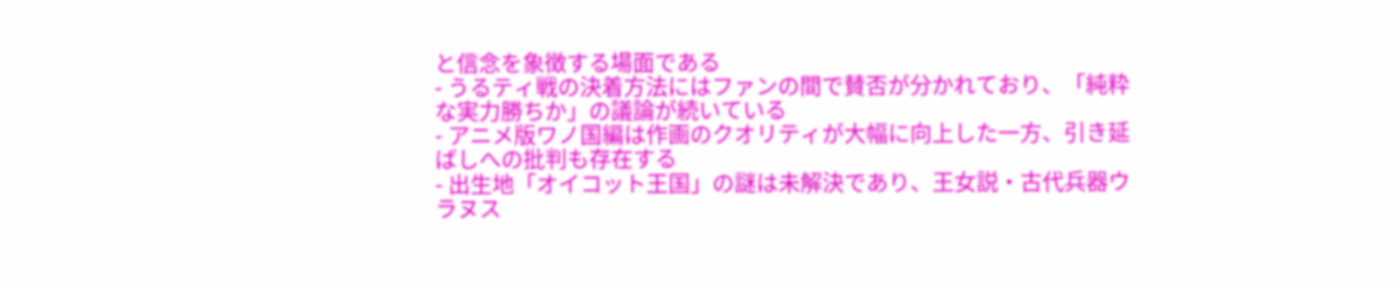と信念を象徴する場面である
- うるティ戦の決着方法にはファンの間で賛否が分かれており、「純粋な実力勝ちか」の議論が続いている
- アニメ版ワノ国編は作画のクオリティが大幅に向上した一方、引き延ばしへの批判も存在する
- 出生地「オイコット王国」の謎は未解決であり、王女説・古代兵器ウラヌス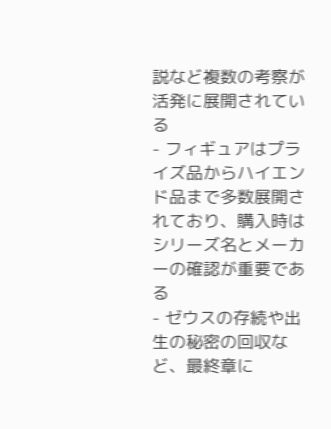説など複数の考察が活発に展開されている
- フィギュアはプライズ品からハイエンド品まで多数展開されており、購入時はシリーズ名とメーカーの確認が重要である
- ゼウスの存続や出生の秘密の回収など、最終章に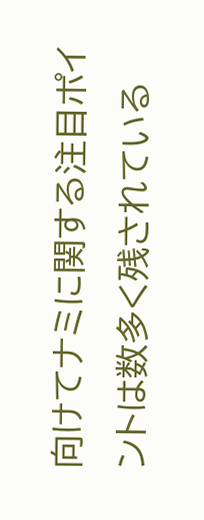向けてナミに関する注目ポイントは数多く残されている